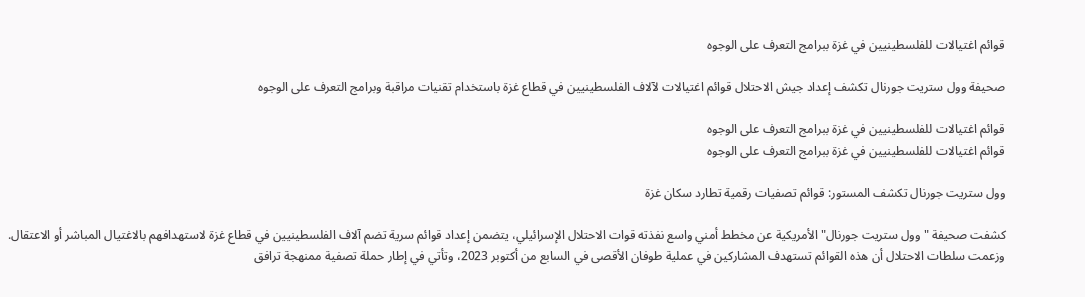قوائم اغتيالات للفلسطينيين في غزة ببرامج التعرف على الوجوه

صحيفة وول ستريت جورنال تكشف إعداد جيش الاحتلال قوائم اغتيالات لآلاف الفلسطينيين في قطاع غزة باستخدام تقنيات مراقبة وبرامج التعرف على الوجوه

قوائم اغتيالات للفلسطينيين في غزة ببرامج التعرف على الوجوه
قوائم اغتيالات للفلسطينيين في غزة ببرامج التعرف على الوجوه

وول ستريت جورنال تكشف المستور: قوائم تصفيات رقمية تطارد سكان غزة

كشفت صحيفة "وول ستريت جورنال" الأمريكية عن مخطط أمني واسع نفذته قوات الاحتلال الإسرائيلي، يتضمن إعداد قوائم سرية تضم آلاف الفلسطينيين في قطاع غزة لاستهدافهم بالاغتيال المباشر أو الاعتقال. وزعمت سلطات الاحتلال أن هذه القوائم تستهدف المشاركين في عملية طوفان الأقصى في السابع من أكتوبر 2023، وتأتي في إطار حملة تصفية ممنهجة ترافق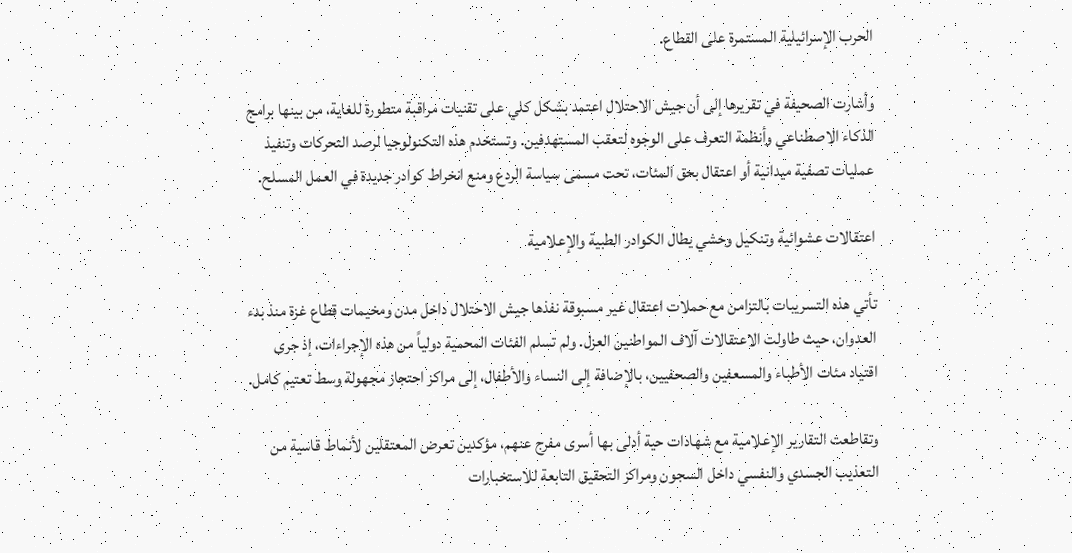الحرب الإسرائيلية المستمرة على القطاع.

وأشارت الصحيفة في تقريرها إلى أن جيش الاحتلال اعتمد بشكل كلي على تقنيات مراقبة متطورة للغاية، من بينها برامج الذكاء الاصطناعي وأنظمة التعرف على الوجوه لتعقب المستهدفين. وتستخدم هذه التكنولوجيا لرصد التحركات وتنفيذ عمليات تصفية ميدانية أو اعتقال بحق المئات، تحت مسمى سياسة الردع ومنع انخراط كوادر جديدة في العمل المسلح.

اعتقالات عشوائية وتنكيل وحشي يطال الكوادر الطبية والإعلامية

تأتي هذه التسريبات بالتزامن مع حملات اعتقال غير مسبوقة نفذها جيش الاحتلال داخل مدن ومخيمات قطاع غزة منذ بدء العدوان، حيث طاولت الاعتقالات آلاف المواطنين العزل. ولم تسلم الفئات المحمية دولياً من هذه الإجراءات، إذ جرى اقتياد مئات الأطباء والمسعفين والصحفيين، بالإضافة إلى النساء والأطفال، إلى مراكز احتجاز مجهولة وسط تعتيم كامل.

وتقاطعت التقارير الإعلامية مع شهادات حية أدلى بها أسرى مفرج عنهم، مؤكدين تعرض المعتقلين لأنماط قاسية من التعذيب الجسدي والنفسي داخل السجون ومراكز التحقيق التابعة للاستخبارات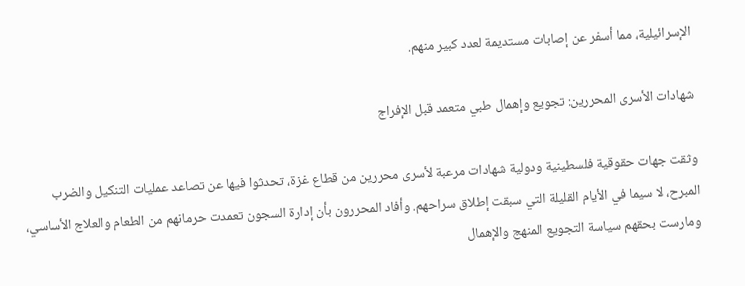الإسرائيلية، مما أسفر عن إصابات مستديمة لعدد كبير منهم.

شهادات الأسرى المحررين: تجويع وإهمال طبي متعمد قبل الإفراج

وثقت جهات حقوقية فلسطينية ودولية شهادات مرعبة لأسرى محررين من قطاع غزة، تحدثوا فيها عن تصاعد عمليات التنكيل والضرب المبرح، لا سيما في الأيام القليلة التي سبقت إطلاق سراحهم. وأفاد المحررون بأن إدارة السجون تعمدت حرمانهم من الطعام والعلاج الأساسي، ومارست بحقهم سياسة التجويع المنهج والإهمال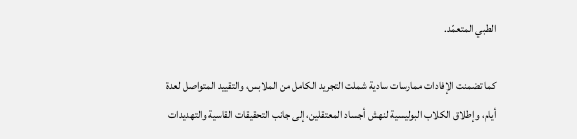الطبي المتعمّد.

كما تضمنت الإفادات ممارسات سادية شملت التجريد الكامل من الملابس، والتقييد المتواصل لعدة أيام، وإطلاق الكلاب البوليسية لنهش أجساد المعتقلين، إلى جانب التحقيقات القاسية والتهديدات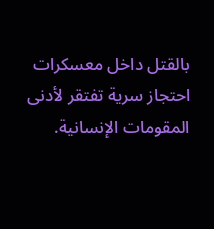بالقتل داخل معسكرات احتجاز سرية تفتقر لأدنى المقومات الإنسانية.